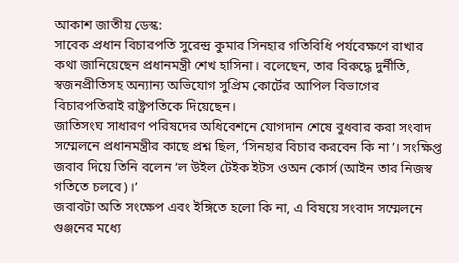আকাশ জাতীয় ডেস্ক:
সাবেক প্রধান বিচারপতি সুরেন্দ্র কুমার সিনহার গতিবিধি পর্যবেক্ষণে রাখার কথা জানিয়েছেন প্রধানমন্ত্রী শেখ হাসিনা। বলেছেন, তার বিরুদ্ধে দুর্নীতি, স্বজনপ্রীতিসহ অন্যান্য অভিযোগ সুপ্রিম কোর্টের আপিল বিভাগের বিচারপতিরাই রাষ্ট্রপতিকে দিয়েছেন।
জাতিসংঘ সাধারণ পরিষদের অধিবেশনে যোগদান শেষে বুধবার করা সংবাদ সম্মেলনে প্রধানমন্ত্রীর কাছে প্রশ্ন ছিল, ‘সিনহার বিচার করবেন কি না’। সংক্ষিপ্ত জবাব দিয়ে তিনি বলেন ‘ল উইল টেইক ইটস ওঅন কোর্স (আইন তার নিজস্ব গতিতে চলবে)।’
জবাবটা অতি সংক্ষেপ এবং ইঙ্গিতে হলো কি না, এ বিষয়ে সংবাদ সম্মেলনে গুঞ্জনের মধ্যে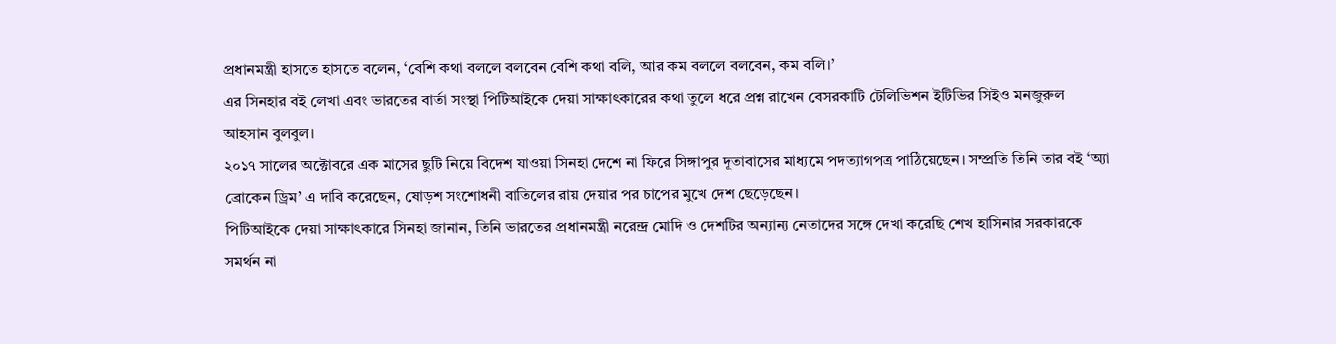প্রধানমন্ত্রী হাসতে হাসতে বলেন, ‘বেশি কথা বললে বলবেন বেশি কথা বলি, আর কম বললে বলবেন, কম বলি।’
এর সিনহার বই লেখা এবং ভারতের বার্তা সংস্থা পিটিআইকে দেয়া সাক্ষাৎকারের কথা তুলে ধরে প্রশ্ন রাখেন বেসরকাটি টেলিভিশন ইটিভির সিইও মনজুরুল আহসান বুলবুল।
২০১৭ সালের অক্টোবরে এক মাসের ছুটি নিয়ে বিদেশ যাওয়া সিনহা দেশে না ফিরে সিঙ্গাপুর দূতাবাসের মাধ্যমে পদত্যাগপত্র পাঠিয়েছেন। সম্প্রতি তিনি তার বই ‘অ্যা ব্রোকেন ড্রিম’ এ দাবি করেছেন, ষোড়শ সংশোধনী বাতিলের রায় দেয়ার পর চাপের মুখে দেশ ছেড়েছেন।
পিটিআইকে দেয়া সাক্ষাৎকারে সিনহা জানান, তিনি ভারতের প্রধানমন্ত্রী নরেন্দ্র মোদি ও দেশটির অন্যান্য নেতাদের সঙ্গে দেখা করেছি শেখ হাসিনার সরকারকে সমর্থন না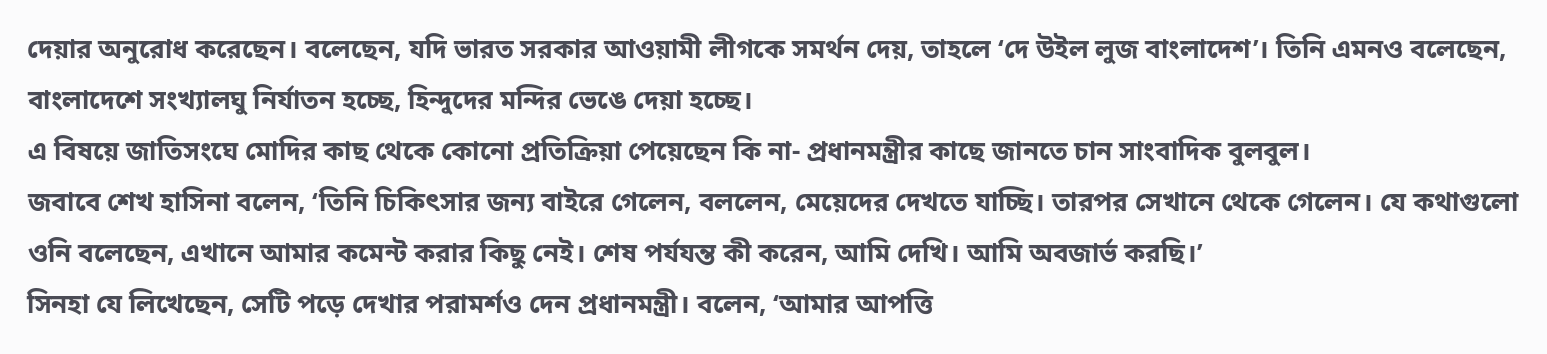দেয়ার অনুরোধ করেছেন। বলেছেন, যদি ভারত সরকার আওয়ামী লীগকে সমর্থন দেয়, তাহলে ‘দে উইল লুজ বাংলাদেশ’। তিনি এমনও বলেছেন, বাংলাদেশে সংখ্যালঘু নির্যাতন হচ্ছে, হিন্দুদের মন্দির ভেঙে দেয়া হচ্ছে।
এ বিষয়ে জাতিসংঘে মোদির কাছ থেকে কোনো প্রতিক্রিয়া পেয়েছেন কি না- প্রধানমন্ত্রীর কাছে জানতে চান সাংবাদিক বুলবুল।
জবাবে শেখ হাসিনা বলেন, ‘তিনি চিকিৎসার জন্য বাইরে গেলেন, বললেন, মেয়েদের দেখতে যাচ্ছি। তারপর সেখানে থেকে গেলেন। যে কথাগুলো ওনি বলেছেন, এখানে আমার কমেন্ট করার কিছু নেই। শেষ পর্যযন্ত কী করেন, আমি দেখি। আমি অবজার্ভ করছি।’
সিনহা যে লিখেছেন, সেটি পড়ে দেখার পরামর্শও দেন প্রধানমন্ত্রী। বলেন, ‘আমার আপত্তি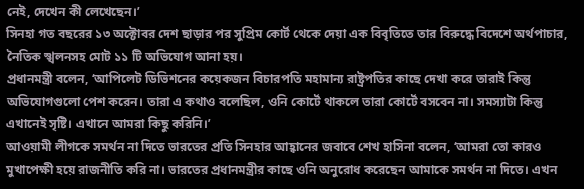নেই, দেখেন কী লেখেছেন।’
সিনহা গত বছরের ১৩ অক্টোবর দেশ ছাড়ার পর সুপ্রিম কোর্ট থেকে দেয়া এক বিবৃতিতে তার বিরুদ্ধে বিদেশে অর্থপাচার, নৈতিক স্খলনসহ মোট ১১ টি অভিযোগ আনা হয়।
প্রধানমন্ত্রী বলেন, ‘আপিলেট ডিভিশনের কয়েকজন বিচারপতি মহামান্য রাষ্ট্রপতির কাছে দেখা করে তারাই কিন্তু অভিযোগগুলো পেশ করেন। তারা এ কথাও বলেছিল, ওনি কোর্টে থাকলে তারা কোর্টে বসবেন না। সমস্যাটা কিন্তু এখানেই সৃষ্টি। এখানে আমরা কিছু করিনি।’
আওয়ামী লীগকে সমর্থন না দিতে ভারতের প্রতি সিনহার আহ্বানের জবাবে শেখ হাসিনা বলেন, ‘আমরা তো কারও মুখাপেক্ষী হয়ে রাজনীতি করি না। ভারতের প্রধানমন্ত্রীর কাছে ওনি অনুরোধ করেছেন আমাকে সমর্থন না দিতে। এখন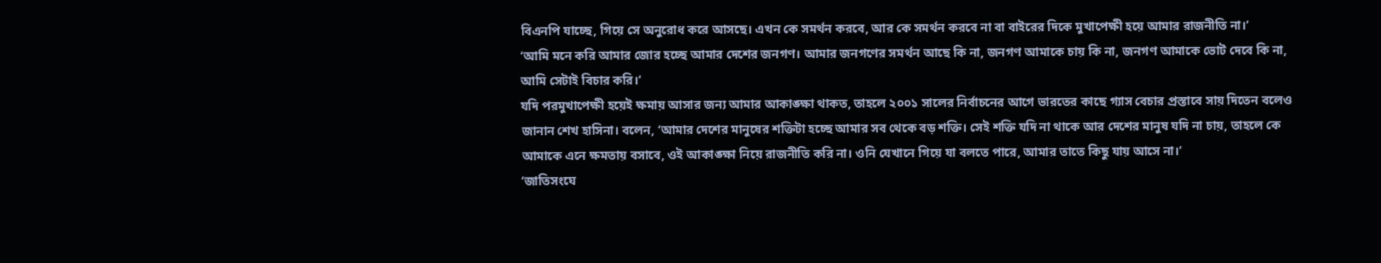বিএনপি যাচ্ছে, গিয়ে সে অনুরোধ করে আসছে। এখন কে সমর্থন করবে, আর কে সমর্থন করবে না বা বাইরের দিকে মুখাপেক্ষী হয়ে আমার রাজনীতি না।’
‘আমি মনে করি আমার জোর হচ্ছে আমার দেশের জনগণ। আমার জনগণের সমর্থন আছে কি না, জনগণ আমাকে চায় কি না, জনগণ আমাকে ভোট দেবে কি না, আমি সেটাই বিচার করি।’
যদি পরমুখাপেক্ষী হয়েই ক্ষমায় আসার জন্য আমার আকাঙ্ক্ষা থাকত, তাহলে ২০০১ সালের নির্বাচনের আগে ভারতের কাছে গ্যাস বেচার প্রস্তাবে সায় দিতেন বলেও জানান শেখ হাসিনা। বলেন, ‘আমার দেশের মানুষের শক্তিটা হচ্ছে আমার সব থেকে বড় শক্তি। সেই শক্তি যদি না থাকে আর দেশের মানুষ যদি না চায়, তাহলে কে আমাকে এনে ক্ষমতায় বসাবে, ওই আকাঙ্ক্ষা নিয়ে রাজনীতি করি না। ওনি যেখানে গিয়ে যা বলতে পারে, আমার তাতে কিছু যায় আসে না।’
‘জাতিসংঘে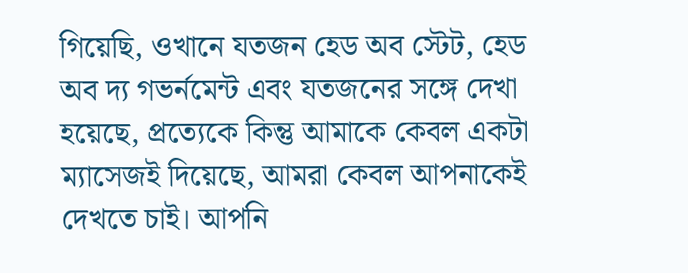গিয়েছি, ওখানে যতজন হেড অব স্টেট, হেড অব দ্য গভর্নমেন্ট এবং যতজনের সঙ্গে দেখা হয়েছে, প্রত্যেকে কিন্তু আমাকে কেবল একটা ম্যাসেজই দিয়েছে, আমরা কেবল আপনাকেই দেখতে চাই। আপনি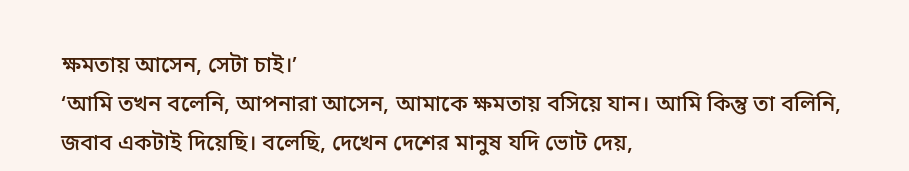ক্ষমতায় আসেন, সেটা চাই।’
‘আমি তখন বলেনি, আপনারা আসেন, আমাকে ক্ষমতায় বসিয়ে যান। আমি কিন্তু তা বলিনি, জবাব একটাই দিয়েছি। বলেছি, দেখেন দেশের মানুষ যদি ভোট দেয়,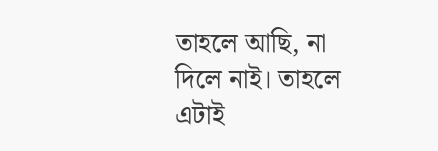তাহলে আছি, না দিলে নাই। তাহলে এটাই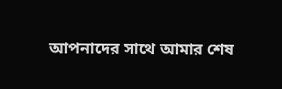আপনাদের সাথে আমার শেষ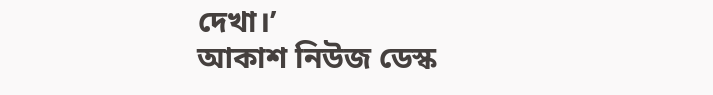দেখা।’
আকাশ নিউজ ডেস্ক